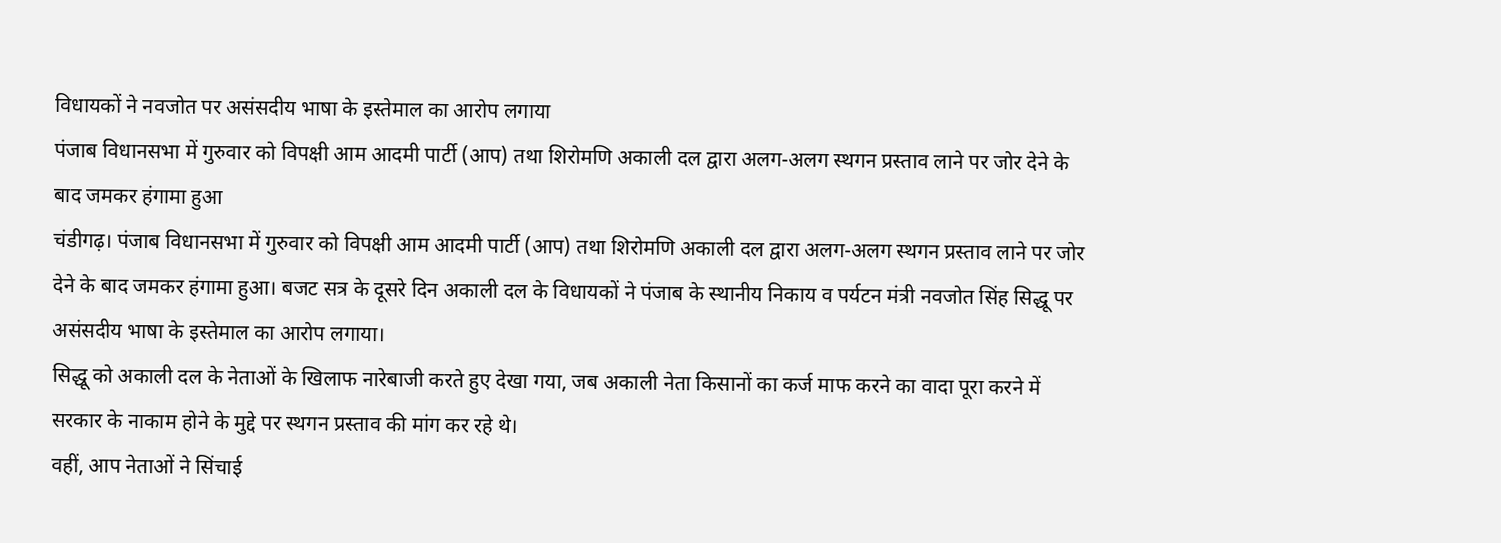विधायकों ने नवजोत पर असंसदीय भाषा के इस्तेमाल का आरोप लगाया
पंजाब विधानसभा में गुरुवार को विपक्षी आम आदमी पार्टी (आप) तथा शिरोमणि अकाली दल द्वारा अलग-अलग स्थगन प्रस्ताव लाने पर जोर देने के बाद जमकर हंगामा हुआ
चंडीगढ़। पंजाब विधानसभा में गुरुवार को विपक्षी आम आदमी पार्टी (आप) तथा शिरोमणि अकाली दल द्वारा अलग-अलग स्थगन प्रस्ताव लाने पर जोर देने के बाद जमकर हंगामा हुआ। बजट सत्र के दूसरे दिन अकाली दल के विधायकों ने पंजाब के स्थानीय निकाय व पर्यटन मंत्री नवजोत सिंह सिद्धू पर असंसदीय भाषा के इस्तेमाल का आरोप लगाया।
सिद्धू को अकाली दल के नेताओं के खिलाफ नारेबाजी करते हुए देखा गया, जब अकाली नेता किसानों का कर्ज माफ करने का वादा पूरा करने में सरकार के नाकाम होने के मुद्दे पर स्थगन प्रस्ताव की मांग कर रहे थे।
वहीं, आप नेताओं ने सिंचाई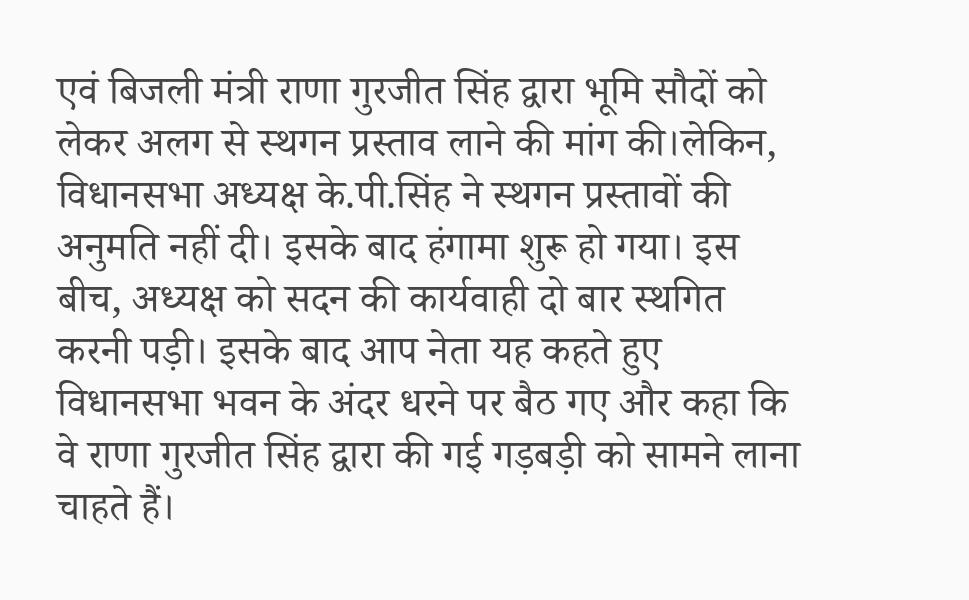एवं बिजली मंत्री राणा गुरजीत सिंह द्वारा भूमि सौदों को लेकर अलग से स्थगन प्रस्ताव लाने की मांग की।लेकिन, विधानसभा अध्यक्ष के.पी.सिंह ने स्थगन प्रस्तावों की अनुमति नहीं दी। इसके बाद हंगामा शुरू हो गया। इस बीच, अध्यक्ष को सदन की कार्यवाही दो बार स्थगित करनी पड़ी। इसके बाद आप नेता यह कहते हुए विधानसभा भवन के अंदर धरने पर बैठ गए और कहा कि वे राणा गुरजीत सिंह द्वारा की गई गड़बड़ी को सामने लाना चाहते हैं।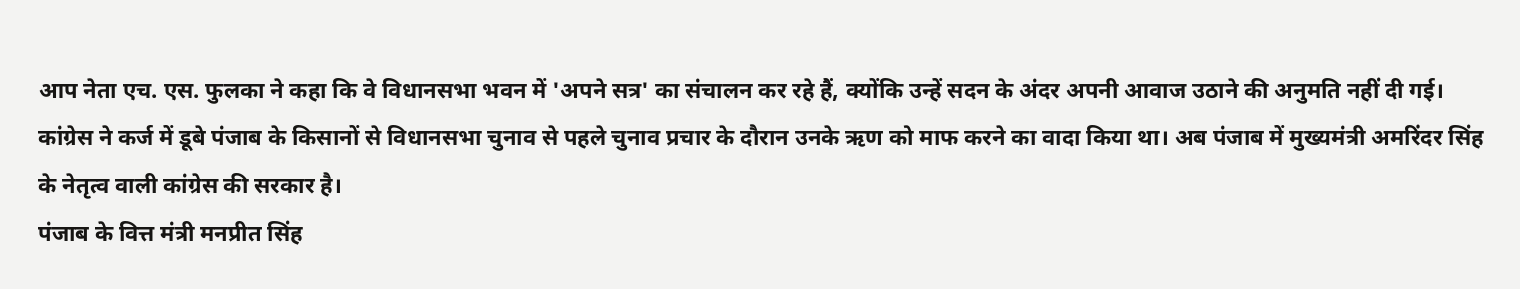आप नेता एच. एस. फुलका ने कहा कि वे विधानसभा भवन में 'अपने सत्र' का संचालन कर रहे हैं, क्योंकि उन्हें सदन के अंदर अपनी आवाज उठाने की अनुमति नहीं दी गई।
कांग्रेस ने कर्ज में डूबे पंजाब के किसानों से विधानसभा चुनाव से पहले चुनाव प्रचार के दौरान उनके ऋण को माफ करने का वादा किया था। अब पंजाब में मुख्यमंत्री अमरिंदर सिंह के नेतृत्व वाली कांग्रेस की सरकार है।
पंजाब के वित्त मंत्री मनप्रीत सिंह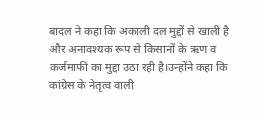बादल ने कहा कि अकाली दल मुद्दों से खाली है और अनावश्यक रूप से किसानों के ऋण व कर्जमाफी का मुद्दा उठा रही है।उन्होंने कहा कि कांग्रेस के नेतृत्व वाली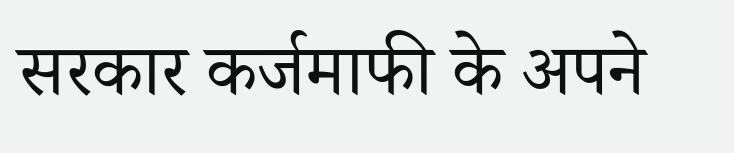सरकार कर्जमाफी के अपने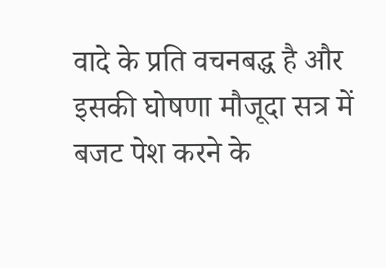वादे के प्रति वचनबद्ध है और इसकी घोषणा मौजूदा सत्र में बजट पेश करने के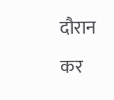दौरान कर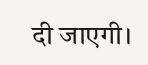दी जाएगी।